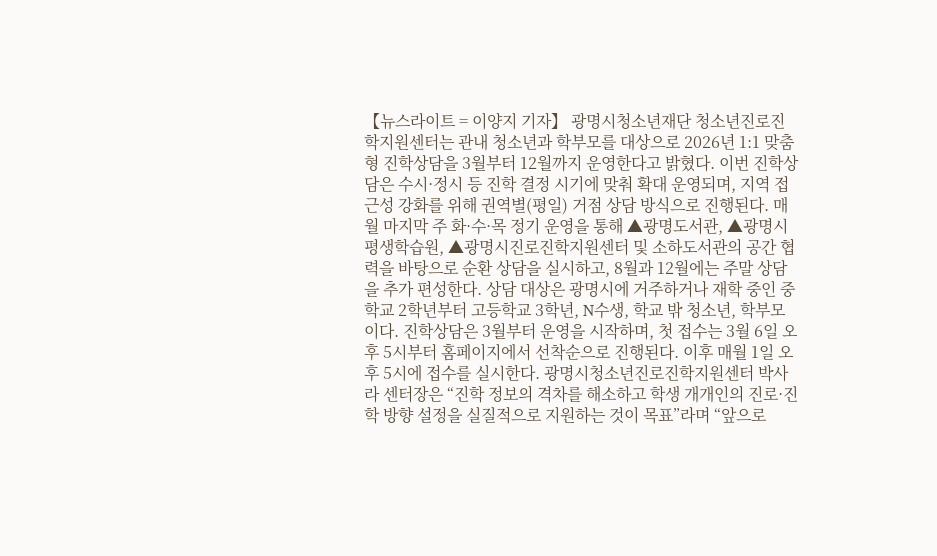【뉴스라이트 = 이양지 기자】 광명시청소년재단 청소년진로진학지원센터는 관내 청소년과 학부모를 대상으로 2026년 1:1 맞춤형 진학상담을 3월부터 12월까지 운영한다고 밝혔다. 이번 진학상담은 수시·정시 등 진학 결정 시기에 맞춰 확대 운영되며, 지역 접근성 강화를 위해 권역별(평일) 거점 상담 방식으로 진행된다. 매월 마지막 주 화·수·목 정기 운영을 통해 ▲광명도서관, ▲광명시평생학습원, ▲광명시진로진학지원센터 및 소하도서관의 공간 협력을 바탕으로 순환 상담을 실시하고, 8월과 12월에는 주말 상담을 추가 편성한다. 상담 대상은 광명시에 거주하거나 재학 중인 중학교 2학년부터 고등학교 3학년, N수생, 학교 밖 청소년, 학부모이다. 진학상담은 3월부터 운영을 시작하며, 첫 접수는 3월 6일 오후 5시부터 홈페이지에서 선착순으로 진행된다. 이후 매월 1일 오후 5시에 접수를 실시한다. 광명시청소년진로진학지원센터 박사라 센터장은 “진학 정보의 격차를 해소하고 학생 개개인의 진로·진학 방향 설정을 실질적으로 지원하는 것이 목표”라며 “앞으로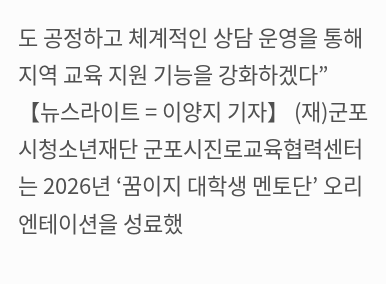도 공정하고 체계적인 상담 운영을 통해 지역 교육 지원 기능을 강화하겠다”
【뉴스라이트 = 이양지 기자】 (재)군포시청소년재단 군포시진로교육협력센터는 2026년 ‘꿈이지 대학생 멘토단’ 오리엔테이션을 성료했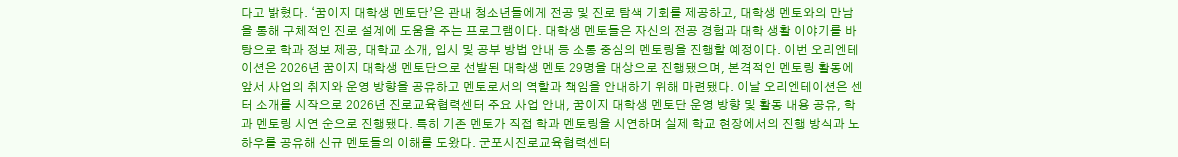다고 밝혔다. ‘꿈이지 대학생 멘토단’은 관내 청소년들에게 전공 및 진로 탐색 기회를 제공하고, 대학생 멘토와의 만남을 통해 구체적인 진로 설계에 도움을 주는 프로그램이다. 대학생 멘토들은 자신의 전공 경험과 대학 생활 이야기를 바탕으로 학과 정보 제공, 대학교 소개, 입시 및 공부 방법 안내 등 소통 중심의 멘토링을 진행할 예정이다. 이번 오리엔테이션은 2026년 꿈이지 대학생 멘토단으로 선발된 대학생 멘토 29명을 대상으로 진행됐으며, 본격적인 멘토링 활동에 앞서 사업의 취지와 운영 방향을 공유하고 멘토로서의 역할과 책임을 안내하기 위해 마련됐다. 이날 오리엔테이션은 센터 소개를 시작으로 2026년 진로교육협력센터 주요 사업 안내, 꿈이지 대학생 멘토단 운영 방향 및 활동 내용 공유, 학과 멘토링 시연 순으로 진행됐다. 특히 기존 멘토가 직접 학과 멘토링을 시연하며 실제 학교 현장에서의 진행 방식과 노하우를 공유해 신규 멘토들의 이해를 도왔다. 군포시진로교육협력센터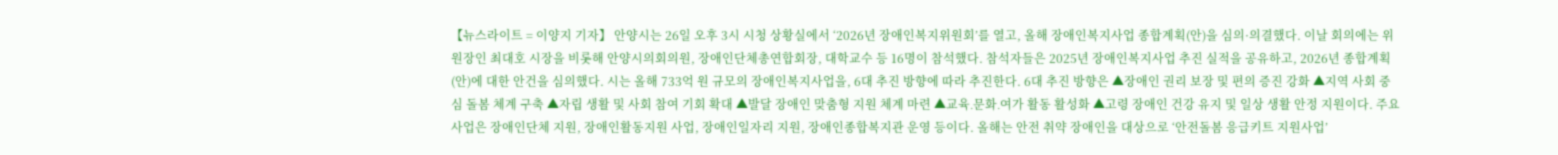【뉴스라이트 = 이양지 기자】 안양시는 26일 오후 3시 시청 상황실에서 ‘2026년 장애인복지위원회’를 열고, 올해 장애인복지사업 종합계획(안)을 심의·의결했다. 이날 회의에는 위원장인 최대호 시장을 비롯해 안양시의회의원, 장애인단체총연합회장, 대학교수 등 16명이 참석했다. 참석자들은 2025년 장애인복지사업 추진 실적을 공유하고, 2026년 종합계획(안)에 대한 안건을 심의했다. 시는 올해 733억 원 규모의 장애인복지사업을, 6대 추진 방향에 따라 추진한다. 6대 추진 방향은 ▲장애인 권리 보장 및 편의 증진 강화 ▲지역 사회 중심 돌봄 체계 구축 ▲자립 생활 및 사회 참여 기회 확대 ▲발달 장애인 맞춤형 지원 체계 마련 ▲교육․문화․여가 활동 활성화 ▲고령 장애인 건강 유지 및 일상 생활 안정 지원이다. 주요 사업은 장애인단체 지원, 장애인활동지원 사업, 장애인일자리 지원, 장애인종합복지관 운영 등이다. 올해는 안전 취약 장애인을 대상으로 ‘안전돌봄 응급키트 지원사업’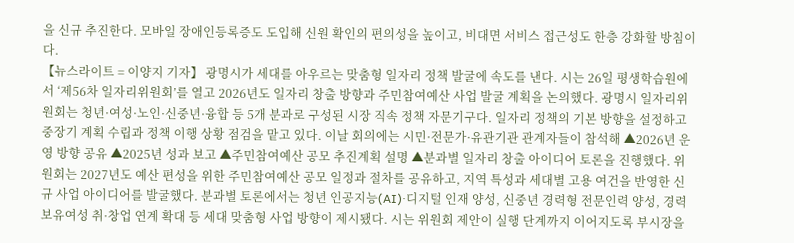을 신규 추진한다. 모바일 장애인등록증도 도입해 신원 확인의 편의성을 높이고, 비대면 서비스 접근성도 한층 강화할 방침이다.
【뉴스라이트 = 이양지 기자】 광명시가 세대를 아우르는 맞춤형 일자리 정책 발굴에 속도를 낸다. 시는 26일 평생학습원에서 ‘제56차 일자리위원회’를 열고 2026년도 일자리 창출 방향과 주민참여예산 사업 발굴 계획을 논의했다. 광명시 일자리위원회는 청년·여성·노인·신중년·융합 등 5개 분과로 구성된 시장 직속 정책 자문기구다. 일자리 정책의 기본 방향을 설정하고 중장기 계획 수립과 정책 이행 상황 점검을 맡고 있다. 이날 회의에는 시민·전문가·유관기관 관계자들이 참석해 ▲2026년 운영 방향 공유 ▲2025년 성과 보고 ▲주민참여예산 공모 추진계획 설명 ▲분과별 일자리 창출 아이디어 토론을 진행했다. 위원회는 2027년도 예산 편성을 위한 주민참여예산 공모 일정과 절차를 공유하고, 지역 특성과 세대별 고용 여건을 반영한 신규 사업 아이디어를 발굴했다. 분과별 토론에서는 청년 인공지능(AI)·디지털 인재 양성, 신중년 경력형 전문인력 양성, 경력보유여성 취·창업 연계 확대 등 세대 맞춤형 사업 방향이 제시됐다. 시는 위원회 제안이 실행 단계까지 이어지도록 부시장을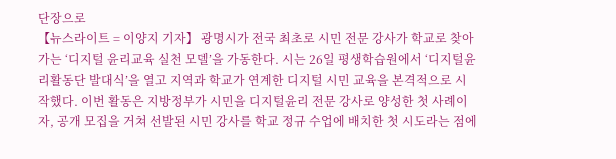단장으로
【뉴스라이트 = 이양지 기자】 광명시가 전국 최초로 시민 전문 강사가 학교로 찾아가는 ‘디지털 윤리교육 실천 모델’을 가동한다. 시는 26일 평생학습원에서 ‘디지털윤리활동단 발대식’을 열고 지역과 학교가 연계한 디지털 시민 교육을 본격적으로 시작했다. 이번 활동은 지방정부가 시민을 디지털윤리 전문 강사로 양성한 첫 사례이자, 공개 모집을 거쳐 선발된 시민 강사를 학교 정규 수업에 배치한 첫 시도라는 점에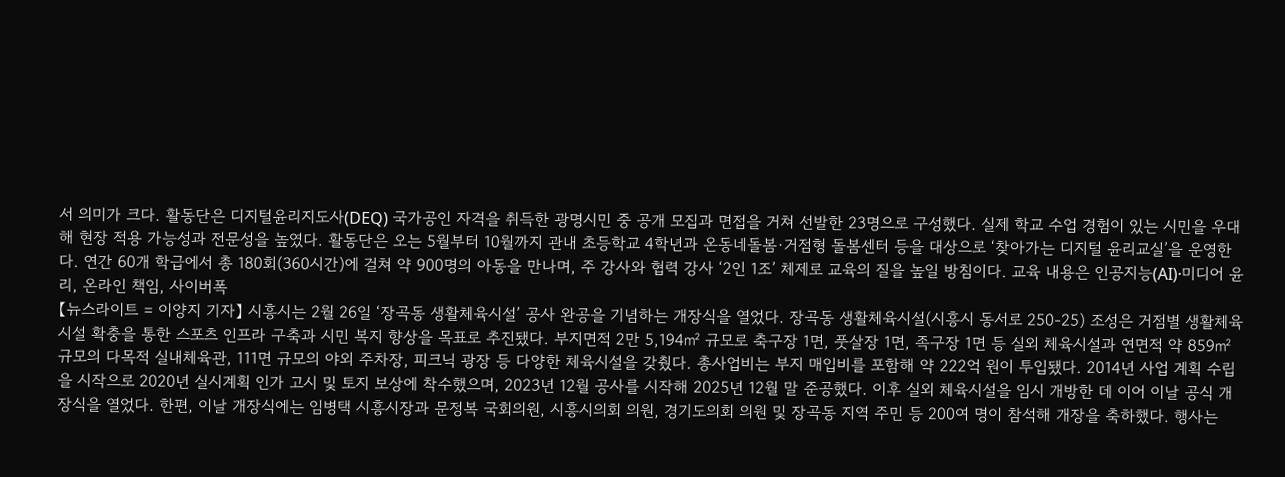서 의미가 크다. 활동단은 디지털윤리지도사(DEQ) 국가공인 자격을 취득한 광명시민 중 공개 모집과 면접을 거쳐 선발한 23명으로 구성했다. 실제 학교 수업 경험이 있는 시민을 우대해 현장 적용 가능성과 전문성을 높였다. 활동단은 오는 5월부터 10월까지 관내 초등학교 4학년과 온동네돌봄·거점형 돌봄센터 등을 대상으로 ‘찾아가는 디지털 윤리교실’을 운영한다. 연간 60개 학급에서 총 180회(360시간)에 걸쳐 약 900명의 아동을 만나며, 주 강사와 협력 강사 ‘2인 1조’ 체제로 교육의 질을 높일 방침이다. 교육 내용은 인공지능(AI)·미디어 윤리, 온라인 책임, 사이버폭
【뉴스라이트 = 이양지 기자】 시흥시는 2월 26일 ‘장곡동 생활체육시설’ 공사 완공을 기념하는 개장식을 열었다. 장곡동 생활체육시설(시흥시 동서로 250-25) 조성은 거점별 생활체육시설 확충을 통한 스포츠 인프라 구축과 시민 복지 향상을 목표로 추진됐다. 부지면적 2만 5,194㎡ 규모로 축구장 1면, 풋살장 1면, 족구장 1면 등 실외 체육시설과 연면적 약 859㎡ 규모의 다목적 실내체육관, 111면 규모의 야외 주차장, 피크닉 광장 등 다양한 체육시설을 갖췄다. 총사업비는 부지 매입비를 포함해 약 222억 원이 투입됐다. 2014년 사업 계획 수립을 시작으로 2020년 실시계획 인가 고시 및 토지 보상에 착수했으며, 2023년 12월 공사를 시작해 2025년 12월 말 준공했다. 이후 실외 체육시설을 임시 개방한 데 이어 이날 공식 개장식을 열었다. 한편, 이날 개장식에는 임병택 시흥시장과 문정복 국회의원, 시흥시의회 의원, 경기도의회 의원 및 장곡동 지역 주민 등 200여 명이 참석해 개장을 축하했다. 행사는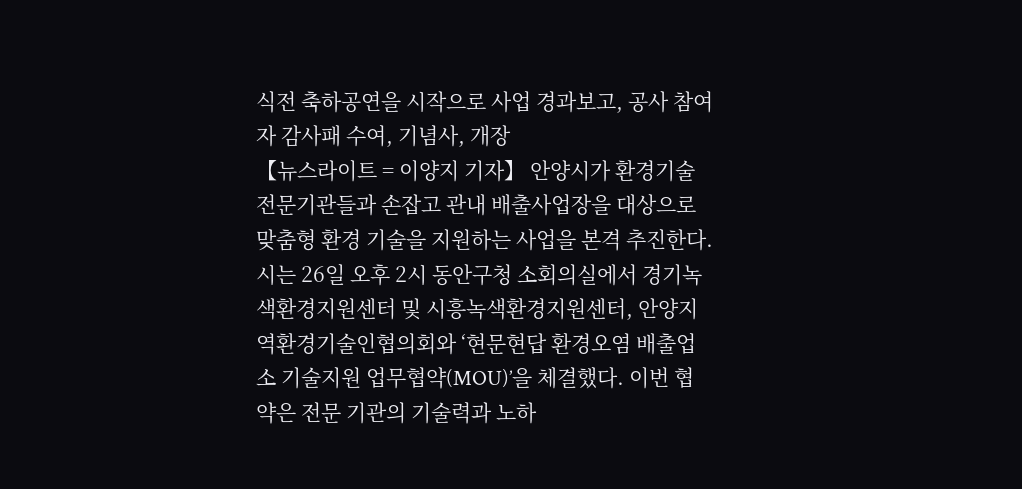식전 축하공연을 시작으로 사업 경과보고, 공사 참여자 감사패 수여, 기념사, 개장
【뉴스라이트 = 이양지 기자】 안양시가 환경기술 전문기관들과 손잡고 관내 배출사업장을 대상으로 맞춤형 환경 기술을 지원하는 사업을 본격 추진한다. 시는 26일 오후 2시 동안구청 소회의실에서 경기녹색환경지원센터 및 시흥녹색환경지원센터, 안양지역환경기술인협의회와 ‘현문현답 환경오염 배출업소 기술지원 업무협약(MOU)’을 체결했다. 이번 협약은 전문 기관의 기술력과 노하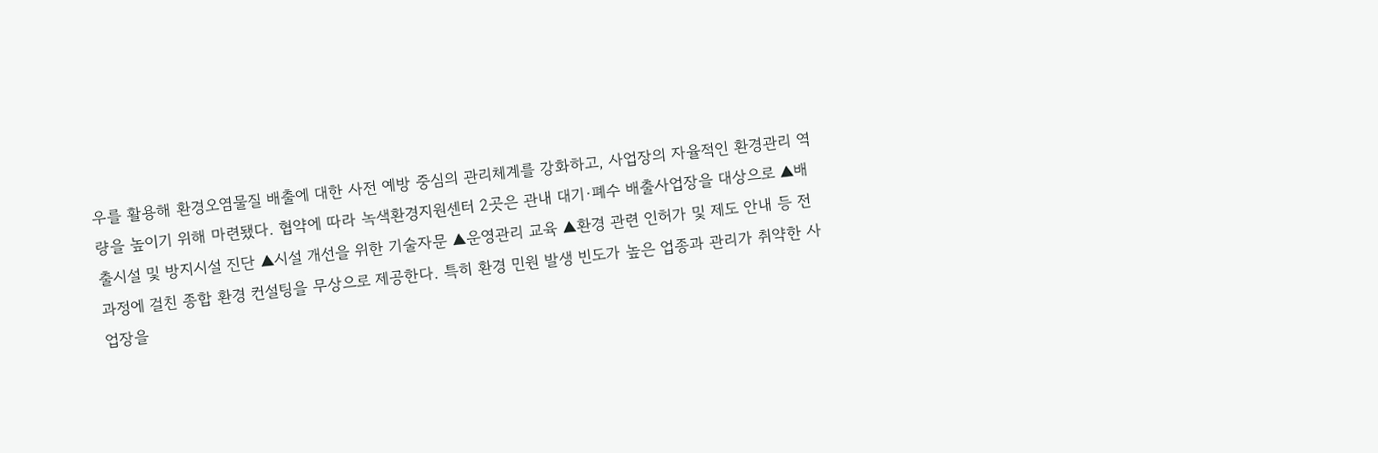우를 활용해 환경오염물질 배출에 대한 사전 예방 중심의 관리체계를 강화하고, 사업장의 자율적인 환경관리 역량을 높이기 위해 마련됐다. 협약에 따라 녹색환경지원센터 2곳은 관내 대기·폐수 배출사업장을 대상으로 ▲배출시설 및 방지시설 진단 ▲시설 개선을 위한 기술자문 ▲운영관리 교육 ▲환경 관련 인허가 및 제도 안내 등 전 과정에 걸친 종합 환경 컨설팅을 무상으로 제공한다. 특히 환경 민원 발생 빈도가 높은 업종과 관리가 취약한 사업장을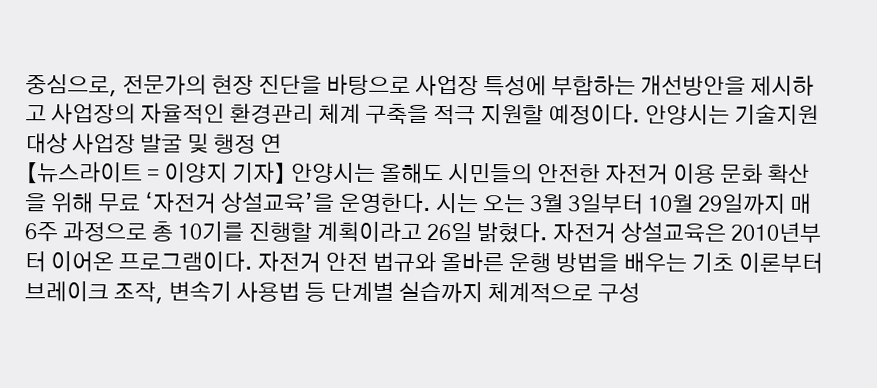중심으로, 전문가의 현장 진단을 바탕으로 사업장 특성에 부합하는 개선방안을 제시하고 사업장의 자율적인 환경관리 체계 구축을 적극 지원할 예정이다. 안양시는 기술지원 대상 사업장 발굴 및 행정 연
【뉴스라이트 = 이양지 기자】 안양시는 올해도 시민들의 안전한 자전거 이용 문화 확산을 위해 무료 ‘자전거 상설교육’을 운영한다. 시는 오는 3월 3일부터 10월 29일까지 매 6주 과정으로 총 10기를 진행할 계획이라고 26일 밝혔다. 자전거 상설교육은 2010년부터 이어온 프로그램이다. 자전거 안전 법규와 올바른 운행 방법을 배우는 기초 이론부터 브레이크 조작, 변속기 사용법 등 단계별 실습까지 체계적으로 구성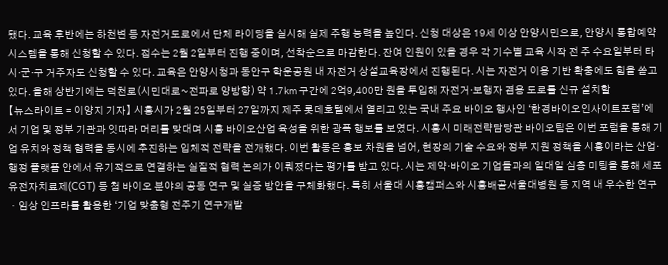됐다. 교육 후반에는 하천변 등 자전거도로에서 단체 라이딩을 실시해 실제 주행 능력을 높인다. 신청 대상은 19세 이상 안양시민으로, 안양시 통합예약시스템을 통해 신청할 수 있다. 접수는 2월 2일부터 진행 중이며, 선착순으로 마감한다. 잔여 인원이 있을 경우 각 기수별 교육 시작 전 주 수요일부터 타 시·군·구 거주자도 신청할 수 있다. 교육은 안양시청과 동안구 학운공원 내 자전거 상설교육장에서 진행된다. 시는 자전거 이용 기반 확충에도 힘을 쏟고 있다. 올해 상반기에는 덕천로(시민대로~전파로 양방향) 약 1.7㎞ 구간에 2억9,400만 원을 투입해 자전거·보행자 겸용 도로를 신규 설치할
【뉴스라이트 = 이양지 기자】 시흥시가 2월 25일부터 27일까지 제주 롯데호텔에서 열리고 있는 국내 주요 바이오 행사인 ‘한경바이오인사이트포럼’에서 기업 및 정부 기관과 잇따라 머리를 맞대며 시흥 바이오산업 육성을 위한 광폭 행보를 보였다. 시흥시 미래전략담당관 바이오팀은 이번 포럼을 통해 기업 유치와 정책 협력을 동시에 추진하는 입체적 전략을 전개했다. 이번 활동은 홍보 차원을 넘어, 현장의 기술 수요와 정부 지원 정책을 시흥이라는 산업·행정 플랫폼 안에서 유기적으로 연결하는 실질적 협력 논의가 이뤄졌다는 평가를 받고 있다. 시는 제약·바이오 기업들과의 일대일 심층 미팅을 통해 세포유전자치료제(CGT) 등 첨 바이오 분야의 공동 연구 및 실증 방안을 구체화했다. 특히 서울대 시흥캠퍼스와 시흥배곧서울대병원 등 지역 내 우수한 연구ㆍ임상 인프라를 활용한 ‘기업 맞춤형 전주기 연구개발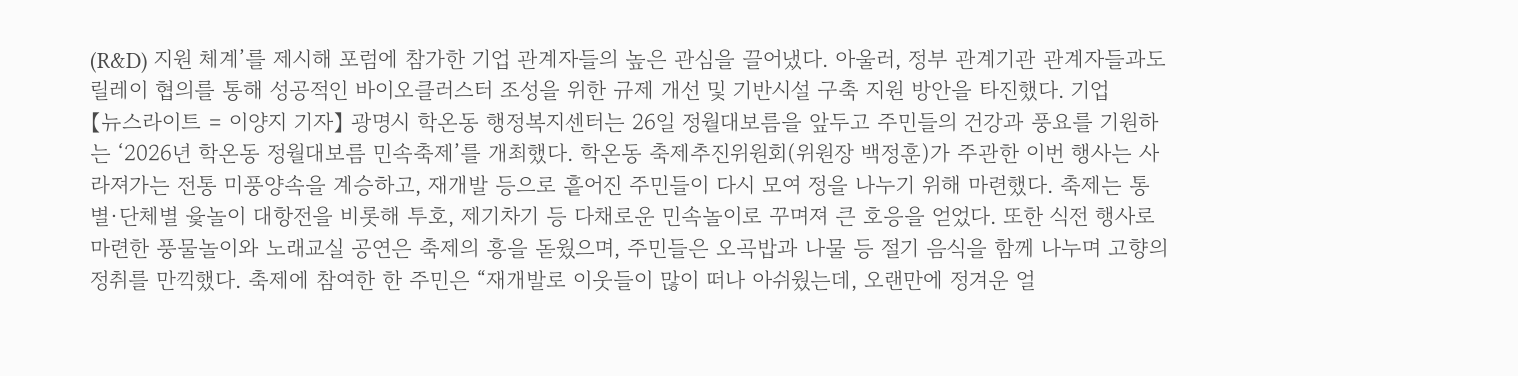(R&D) 지원 체계’를 제시해 포럼에 참가한 기업 관계자들의 높은 관심을 끌어냈다. 아울러, 정부 관계기관 관계자들과도 릴레이 협의를 통해 성공적인 바이오클러스터 조성을 위한 규제 개선 및 기반시설 구축 지원 방안을 타진했다. 기업
【뉴스라이트 = 이양지 기자】 광명시 학온동 행정복지센터는 26일 정월대보름을 앞두고 주민들의 건강과 풍요를 기원하는 ‘2026년 학온동 정월대보름 민속축제’를 개최했다. 학온동 축제추진위원회(위원장 백정훈)가 주관한 이번 행사는 사라져가는 전통 미풍양속을 계승하고, 재개발 등으로 흩어진 주민들이 다시 모여 정을 나누기 위해 마련했다. 축제는 통별·단체별 윷놀이 대항전을 비롯해 투호, 제기차기 등 다채로운 민속놀이로 꾸며져 큰 호응을 얻었다. 또한 식전 행사로 마련한 풍물놀이와 노래교실 공연은 축제의 흥을 돋웠으며, 주민들은 오곡밥과 나물 등 절기 음식을 함께 나누며 고향의 정취를 만끽했다. 축제에 참여한 한 주민은 “재개발로 이웃들이 많이 떠나 아쉬웠는데, 오랜만에 정겨운 얼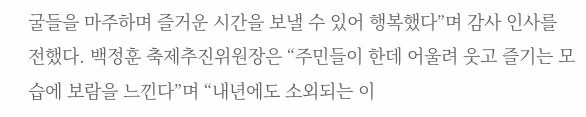굴들을 마주하며 즐거운 시간을 보낼 수 있어 행복했다”며 감사 인사를 전했다. 백정훈 축제추진위원장은 “주민들이 한데 어울려 웃고 즐기는 모습에 보람을 느낀다”며 “내년에도 소외되는 이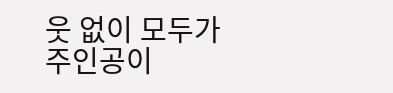웃 없이 모두가 주인공이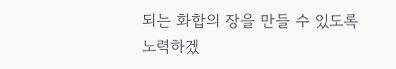되는 화합의 장을 만들 수 있도록 노력하겠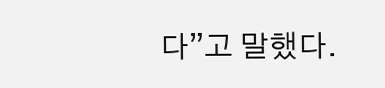다”고 말했다.